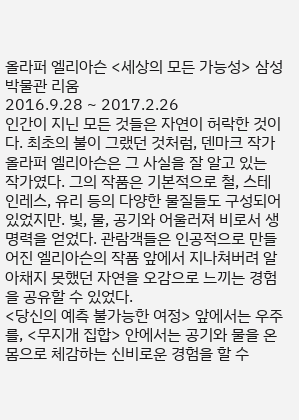올라퍼 엘리아슨 <세상의 모든 가능성> 삼성박물관 리움
2016.9.28 ~ 2017.2.26
인간이 지닌 모든 것들은 자연이 허락한 것이다. 최초의 불이 그랬던 것처럼, 덴마크 작가 올라퍼 엘리아슨은 그 사실을 잘 알고 있는 작가였다. 그의 작품은 기본적으로 철, 스테인레스, 유리 등의 다양한 물질들도 구성되어 있었지만. 빛, 물, 공기와 어울러져 비로서 생명력을 얻었다. 관람객들은 인공적으로 만들어진 엘리아슨의 작품 앞에서 지나쳐버려 알아채지 못했던 자연을 오감으로 느끼는 경험을 공유할 수 있었다.
<당신의 예측 불가능한 여정> 앞에서는 우주를, <무지개 집합> 안에서는 공기와 물을 온 몸으로 체감하는 신비로운 경험을 할 수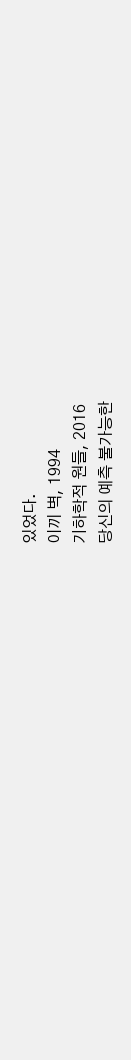있었다.
이끼 벽, 1994
기하학적 원들, 2016
당신의 예측 불가능한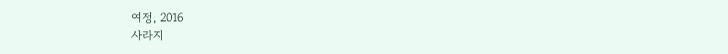여정, 2016
사라지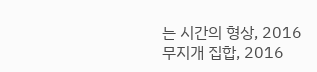는 시간의 형상, 2016
무지개 집합, 2016